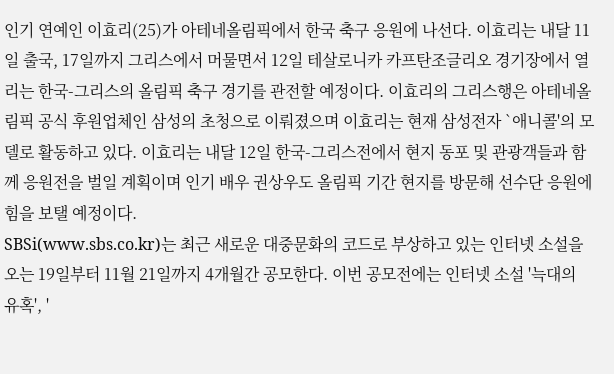인기 연예인 이효리(25)가 아테네올림픽에서 한국 축구 응원에 나선다. 이효리는 내달 11일 출국, 17일까지 그리스에서 머물면서 12일 테살로니카 카프탄조글리오 경기장에서 열리는 한국-그리스의 올림픽 축구 경기를 관전할 예정이다. 이효리의 그리스행은 아테네올림픽 공식 후원업체인 삼성의 초청으로 이뤄졌으며 이효리는 현재 삼성전자 `애니콜'의 모델로 활동하고 있다. 이효리는 내달 12일 한국-그리스전에서 현지 동포 및 관광객들과 함께 응원전을 벌일 계획이며 인기 배우 권상우도 올림픽 기간 현지를 방문해 선수단 응원에 힘을 보탤 예정이다.
SBSi(www.sbs.co.kr)는 최근 새로운 대중문화의 코드로 부상하고 있는 인터넷 소설을 오는 19일부터 11월 21일까지 4개월간 공모한다. 이번 공모전에는 인터넷 소설 '늑대의 유혹', '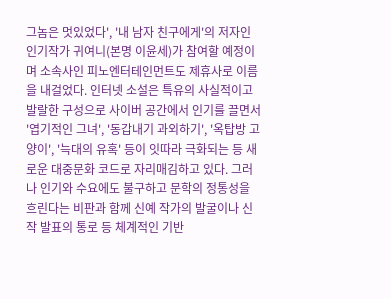그놈은 멋있었다', '내 남자 친구에게'의 저자인 인기작가 귀여니(본명 이윤세)가 참여할 예정이며 소속사인 피노엔터테인먼트도 제휴사로 이름을 내걸었다. 인터넷 소설은 특유의 사실적이고 발랄한 구성으로 사이버 공간에서 인기를 끌면서 '엽기적인 그녀', '동갑내기 과외하기', '옥탑방 고양이', '늑대의 유혹' 등이 잇따라 극화되는 등 새로운 대중문화 코드로 자리매김하고 있다. 그러나 인기와 수요에도 불구하고 문학의 정통성을 흐린다는 비판과 함께 신예 작가의 발굴이나 신작 발표의 통로 등 체계적인 기반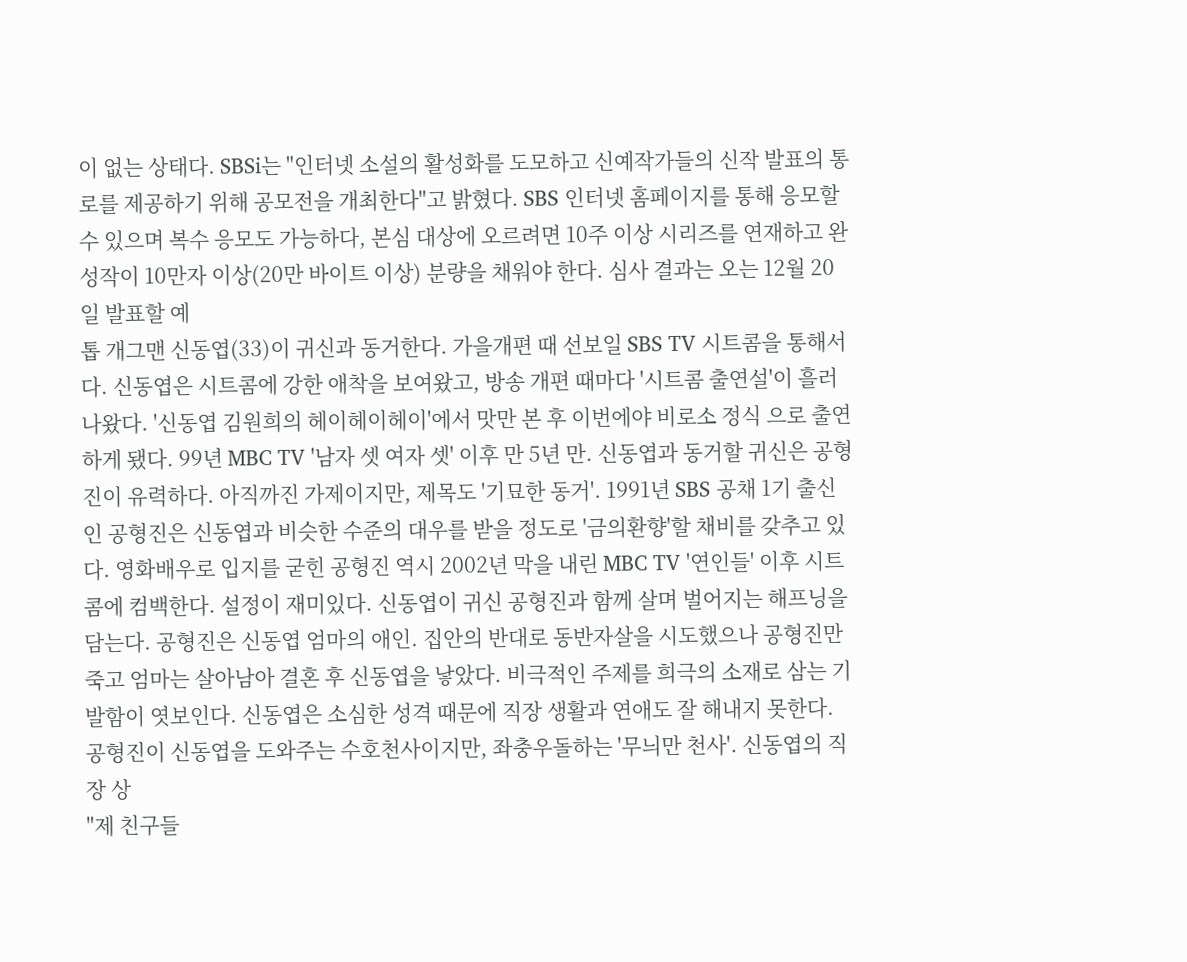이 없는 상태다. SBSi는 "인터넷 소설의 활성화를 도모하고 신예작가들의 신작 발표의 통로를 제공하기 위해 공모전을 개최한다"고 밝혔다. SBS 인터넷 홈페이지를 통해 응모할 수 있으며 복수 응모도 가능하다, 본심 대상에 오르려면 10주 이상 시리즈를 연재하고 완성작이 10만자 이상(20만 바이트 이상) 분량을 채워야 한다. 심사 결과는 오는 12월 20일 발표할 예
톱 개그맨 신동엽(33)이 귀신과 동거한다. 가을개편 때 선보일 SBS TV 시트콤을 통해서다. 신동엽은 시트콤에 강한 애착을 보여왔고, 방송 개편 때마다 '시트콤 출연설'이 흘러나왔다. '신동엽 김원희의 헤이헤이헤이'에서 맛만 본 후 이번에야 비로소 정식 으로 출연하게 됐다. 99년 MBC TV '남자 셋 여자 셋' 이후 만 5년 만. 신동엽과 동거할 귀신은 공형진이 유력하다. 아직까진 가제이지만, 제목도 '기묘한 동거'. 1991년 SBS 공채 1기 출신인 공형진은 신동엽과 비슷한 수준의 대우를 받을 정도로 '금의환향'할 채비를 갖추고 있다. 영화배우로 입지를 굳힌 공형진 역시 2002년 막을 내린 MBC TV '연인들' 이후 시트콤에 컴백한다. 설정이 재미있다. 신동엽이 귀신 공형진과 함께 살며 벌어지는 해프닝을 담는다. 공형진은 신동엽 엄마의 애인. 집안의 반대로 동반자살을 시도했으나 공형진만 죽고 엄마는 살아남아 결혼 후 신동엽을 낳았다. 비극적인 주제를 희극의 소재로 삼는 기발함이 엿보인다. 신동엽은 소심한 성격 때문에 직장 생활과 연애도 잘 해내지 못한다. 공형진이 신동엽을 도와주는 수호천사이지만, 좌충우돌하는 '무늬만 천사'. 신동엽의 직장 상
"제 친구들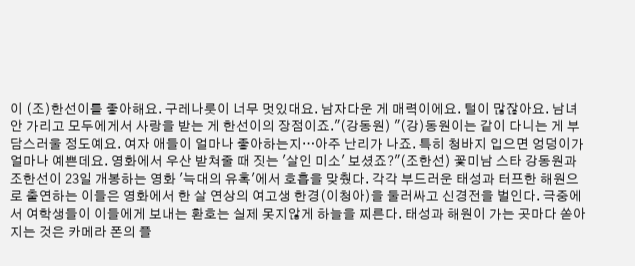이 (조)한선이를 좋아해요. 구레나룻이 너무 멋있대요. 남자다운 게 매력이에요. 털이 많잖아요. 남녀 안 가리고 모두에게서 사랑을 받는 게 한선이의 장점이죠."(강동원) "(강)동원이는 같이 다니는 게 부담스러울 정도예요. 여자 애들이 얼마나 좋아하는지…아주 난리가 나죠. 특히 청바지 입으면 엉덩이가 얼마나 예쁜데요. 영화에서 우산 받쳐줄 때 짓는 '살인 미소' 보셨죠?"(조한선) 꽃미남 스타 강동원과 조한선이 23일 개봉하는 영화 '늑대의 유혹'에서 호흡을 맞췄다. 각각 부드러운 태성과 터프한 해원으로 출연하는 이들은 영화에서 한 살 연상의 여고생 한경(이청아)을 둘러싸고 신경전을 벌인다. 극중에서 여학생들이 이들에게 보내는 환호는 실제 못지않게 하늘을 찌른다. 태성과 해원이 가는 곳마다 쏟아지는 것은 카메라 폰의 플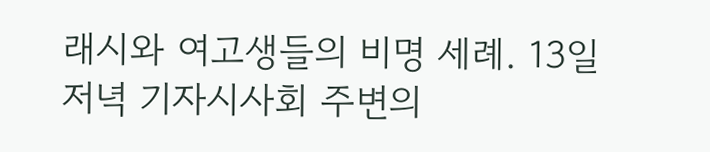래시와 여고생들의 비명 세례. 13일 저녁 기자시사회 주변의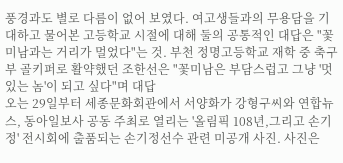풍경과도 별로 다름이 없어 보였다. 여고생들과의 무용담을 기대하고 물어본 고등학교 시절에 대해 둘의 공통적인 대답은 "꽃미남과는 거리가 멀었다"는 것. 부천 정명고등학교 재학 중 축구부 골키퍼로 활약했던 조한선은 "꽃미남은 부담스럽고 그냥 '멋있는 놈'이 되고 싶다"며 대답
오는 29일부터 세종문화회관에서 서양화가 강형구씨와 연합뉴스, 동아일보사 공동 주최로 열리는 '올림픽 108년,그리고 손기정' 전시회에 출품되는 손기정선수 관련 미공개 사진. 사진은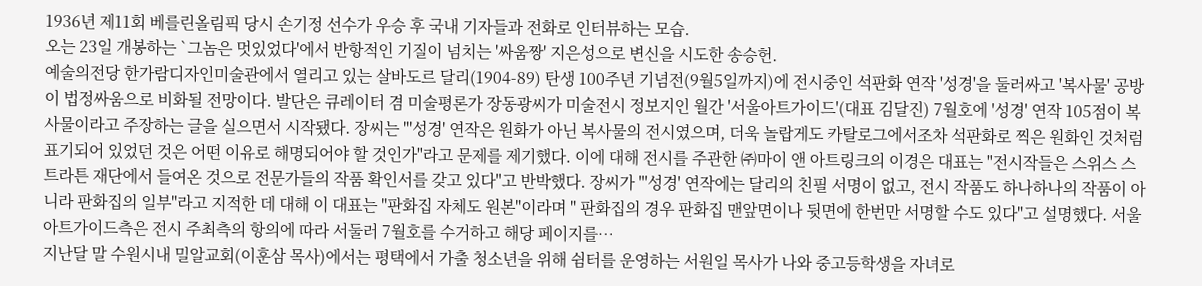1936년 제11회 베를린올림픽 당시 손기정 선수가 우승 후 국내 기자들과 전화로 인터뷰하는 모습.
오는 23일 개봉하는 `그놈은 멋있었다'에서 반항적인 기질이 넘치는 '싸움짱' 지은성으로 변신을 시도한 송승헌.
예술의전당 한가람디자인미술관에서 열리고 있는 살바도르 달리(1904-89) 탄생 100주년 기념전(9월5일까지)에 전시중인 석판화 연작 '성경'을 둘러싸고 '복사물' 공방이 법정싸움으로 비화될 전망이다. 발단은 큐레이터 겸 미술평론가 장동광씨가 미술전시 정보지인 월간 '서울아트가이드'(대표 김달진) 7월호에 '성경' 연작 105점이 복사물이라고 주장하는 글을 실으면서 시작됐다. 장씨는 "'성경' 연작은 원화가 아닌 복사물의 전시였으며, 더욱 놀랍게도 카탈로그에서조차 석판화로 찍은 원화인 것처럼 표기되어 있었던 것은 어떤 이유로 해명되어야 할 것인가"라고 문제를 제기했다. 이에 대해 전시를 주관한 ㈜마이 앤 아트링크의 이경은 대표는 "전시작들은 스위스 스트라튼 재단에서 들여온 것으로 전문가들의 작품 확인서를 갖고 있다"고 반박했다. 장씨가 "'성경' 연작에는 달리의 친필 서명이 없고, 전시 작품도 하나하나의 작품이 아니라 판화집의 일부"라고 지적한 데 대해 이 대표는 "판화집 자체도 원본"이라며 " 판화집의 경우 판화집 맨앞면이나 뒷면에 한번만 서명할 수도 있다"고 설명했다. 서울아트가이드측은 전시 주최측의 항의에 따라 서둘러 7월호를 수거하고 해당 페이지를…
지난달 말 수원시내 밀알교회(이훈삼 목사)에서는 평택에서 가출 청소년을 위해 쉼터를 운영하는 서원일 목사가 나와 중고등학생을 자녀로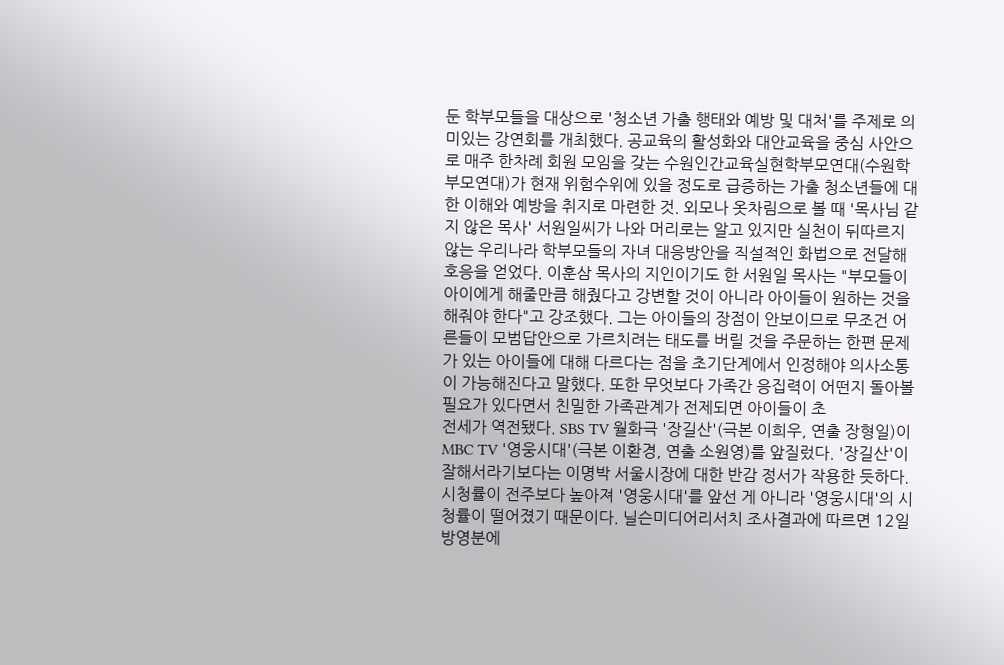둔 학부모들을 대상으로 '청소년 가출 행태와 예방 및 대처'를 주제로 의미있는 강연회를 개최했다. 공교육의 활성화와 대안교육을 중심 사안으로 매주 한차례 회원 모임을 갖는 수원인간교육실현학부모연대(수원학부모연대)가 현재 위험수위에 있을 정도로 급증하는 가출 청소년들에 대한 이해와 예방을 취지로 마련한 것. 외모나 옷차림으로 볼 때 '목사님 같지 않은 목사' 서원일씨가 나와 머리로는 알고 있지만 실천이 뒤따르지 않는 우리나라 학부모들의 자녀 대응방안을 직설적인 화법으로 전달해 호응을 얻었다. 이훈삼 목사의 지인이기도 한 서원일 목사는 "부모들이 아이에게 해줄만큼 해줬다고 강변할 것이 아니라 아이들이 원하는 것을 해줘야 한다"고 강조했다. 그는 아이들의 장점이 안보이므로 무조건 어른들이 모범답안으로 가르치려는 태도를 버릴 것을 주문하는 한편 문제가 있는 아이들에 대해 다르다는 점을 초기단계에서 인정해야 의사소통이 가능해진다고 말했다. 또한 무엇보다 가족간 응집력이 어떤지 돌아볼 필요가 있다면서 친밀한 가족관계가 전제되면 아이들이 초
전세가 역전됐다. SBS TV 월화극 '장길산'(극본 이희우, 연출 장형일)이 MBC TV '영웅시대'(극본 이환경, 연출 소원영)를 앞질렀다. '장길산'이 잘해서라기보다는 이명박 서울시장에 대한 반감 정서가 작용한 듯하다. 시청률이 전주보다 높아져 '영웅시대'를 앞선 게 아니라 '영웅시대'의 시청률이 떨어졌기 때문이다. 닐슨미디어리서치 조사결과에 따르면 12일 방영분에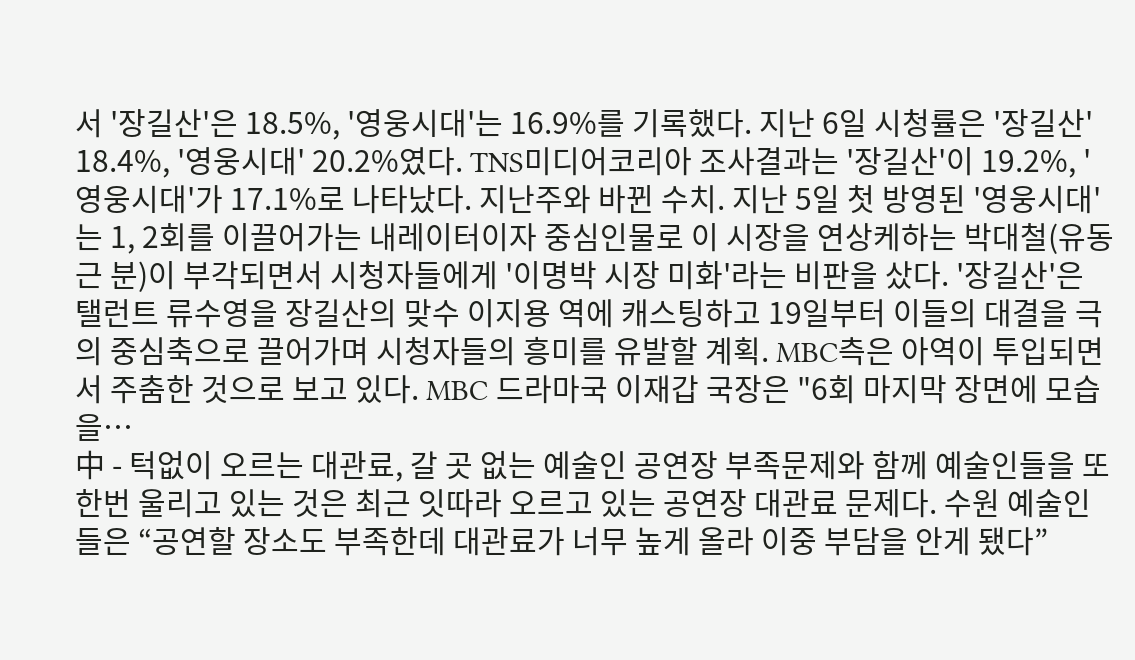서 '장길산'은 18.5%, '영웅시대'는 16.9%를 기록했다. 지난 6일 시청률은 '장길산' 18.4%, '영웅시대' 20.2%였다. TNS미디어코리아 조사결과는 '장길산'이 19.2%, '영웅시대'가 17.1%로 나타났다. 지난주와 바뀐 수치. 지난 5일 첫 방영된 '영웅시대'는 1, 2회를 이끌어가는 내레이터이자 중심인물로 이 시장을 연상케하는 박대철(유동근 분)이 부각되면서 시청자들에게 '이명박 시장 미화'라는 비판을 샀다. '장길산'은 탤런트 류수영을 장길산의 맞수 이지용 역에 캐스팅하고 19일부터 이들의 대결을 극의 중심축으로 끌어가며 시청자들의 흥미를 유발할 계획. MBC측은 아역이 투입되면서 주춤한 것으로 보고 있다. MBC 드라마국 이재갑 국장은 "6회 마지막 장면에 모습을…
中 - 턱없이 오르는 대관료, 갈 곳 없는 예술인 공연장 부족문제와 함께 예술인들을 또 한번 울리고 있는 것은 최근 잇따라 오르고 있는 공연장 대관료 문제다. 수원 예술인들은 “공연할 장소도 부족한데 대관료가 너무 높게 올라 이중 부담을 안게 됐다”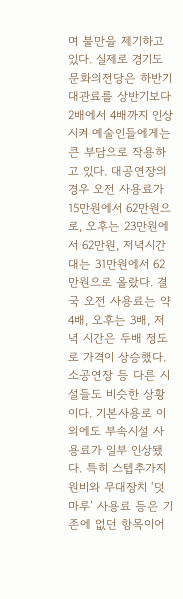며 불만을 제기하고 있다. 실제로 경기도 문화의전당은 하반기 대관료를 상반기보다 2배에서 4배까지 인상시켜 예술인들에게는 큰 부담으로 작용하고 있다. 대공연장의 경우 오전 사용료가 15만원에서 62만원으로, 오후는 23만원에서 62만원, 저녁시간대는 31만원에서 62만원으로 올랐다. 결국 오전 사용료는 약 4배, 오후는 3배, 저녁 시간은 두배 정도로 가격이 상승했다. 소공연장 등 다른 시설들도 비슷한 상황이다. 기본사용로 이외에도 부속시설 사용료가 일부 인상됐다. 특히 스텝추가지원비와 무대장치 ‘덧마루’ 사용료 등은 기존에 없던 항목이어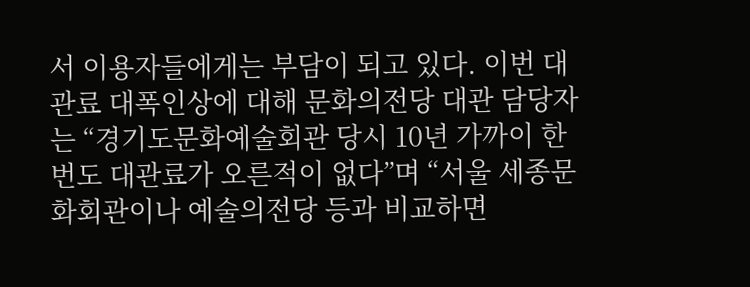서 이용자들에게는 부담이 되고 있다. 이번 대관료 대폭인상에 대해 문화의전당 대관 담당자는 “경기도문화예술회관 당시 10년 가까이 한번도 대관료가 오른적이 없다”며 “서울 세종문화회관이나 예술의전당 등과 비교하면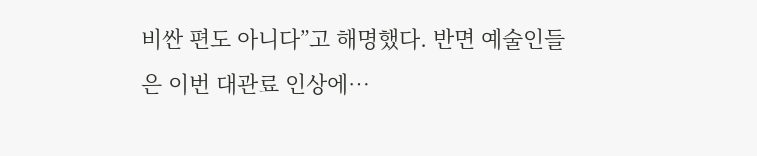비싼 편도 아니다”고 해명했다. 반면 예술인들은 이번 대관료 인상에…